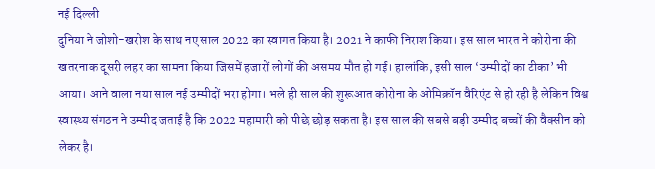नई दिल्ली
दुनिया ने जोशो-खरोश के साथ नए साल 2022 का स्वागत किया है। 2021 ने काफी निराश किया। इस साल भारत ने कोरोना की खतरनाक दूसरी लहर का सामना किया जिसमें हजारों लोगों की असमय मौत हो गई। हालांकि, इसी साल ‘उम्मीदों का टीका’ भी आया। आने वाला नया साल नई उम्मीदों भरा होगा। भले ही साल की शुरूआत कोरोना के ओमिक्रॉन वैरिएंट से हो रही है लेकिन विश्व स्वास्थ्य संगठन ने उम्मीद जताई है कि 2022 महामारी को पीछे छोड़ सकता है। इस साल की सबसे बड़ी उम्मीद बच्चों की वैक्सीन को लेकर है।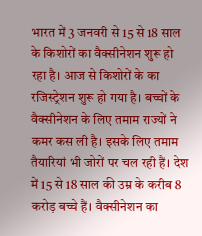भारत में 3 जनवरी से 15 से 18 साल के किशोरों का वैक्सीनेशन शुरू हो रहा है। आज से किशोरों के का रजिस्ट्रेशन शुरू हो गया है। बच्चों के वैक्सीनेशन के लिए तमाम राज्यों ने कमर कस ली है। इसके लिए तमाम तैयारियां भी जोरों पर चल रही हैं। देश में 15 से 18 साल की उम्र के करीब 8 करोड़ बच्चे हैं। वैक्सीनेशन का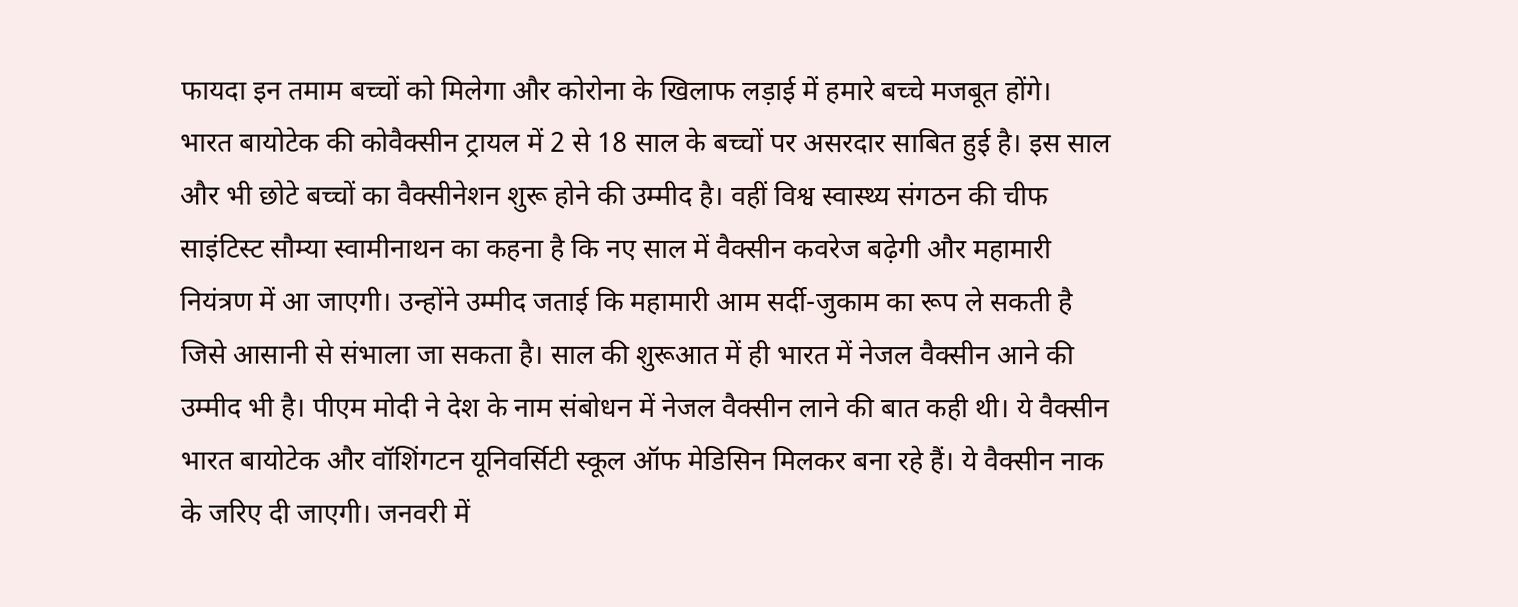फायदा इन तमाम बच्चों को मिलेगा और कोरोना के खिलाफ लड़ाई में हमारे बच्चे मजबूत होंगे।
भारत बायोटेक की कोवैक्सीन ट्रायल में 2 से 18 साल के बच्चों पर असरदार साबित हुई है। इस साल और भी छोटे बच्चों का वैक्सीनेशन शुरू होने की उम्मीद है। वहीं विश्व स्वास्थ्य संगठन की चीफ साइंटिस्ट सौम्या स्वामीनाथन का कहना है कि नए साल में वैक्सीन कवरेज बढ़ेगी और महामारी नियंत्रण में आ जाएगी। उन्होंने उम्मीद जताई कि महामारी आम सर्दी-जुकाम का रूप ले सकती है जिसे आसानी से संभाला जा सकता है। साल की शुरूआत में ही भारत में नेजल वैक्सीन आने की उम्मीद भी है। पीएम मोदी ने देश के नाम संबोधन में नेजल वैक्सीन लाने की बात कही थी। ये वैक्सीन भारत बायोटेक और वॉशिंगटन यूनिवर्सिटी स्कूल ऑफ मेडिसिन मिलकर बना रहे हैं। ये वैक्सीन नाक के जरिए दी जाएगी। जनवरी में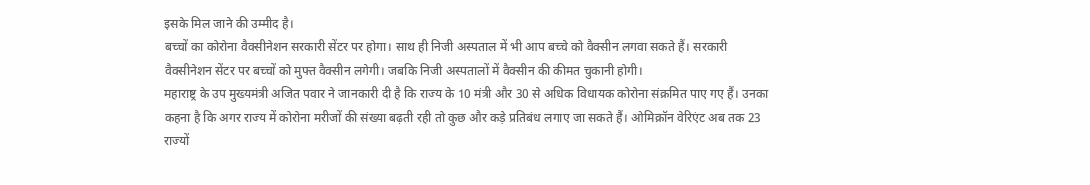इसके मिल जाने की उम्मीद है।
बच्चों का कोरोना वैक्सीनेशन सरकारी सेंटर पर होगा। साथ ही निजी अस्पताल में भी आप बच्चे को वैक्सीन लगवा सकते हैं। सरकारी वैक्सीनेशन सेंटर पर बच्चों को मुफ्त वैक्सीन लगेगी। जबकि निजी अस्पतालों में वैक्सीन की कीमत चुकानी होगी।
महाराष्ट्र के उप मुख्यमंत्री अजित पवार ने जानकारी दी है कि राज्य के 10 मंत्री और 30 से अधिक विधायक कोरोना संक्रमित पाए गए हैं। उनका कहना है कि अगर राज्य में कोरोना मरीजों की संख्या बढ़ती रही तो कुछ और कड़े प्रतिबंध लगाए जा सकते हैं। ओमिक्रॉन वेरिएंट अब तक 23 राज्यों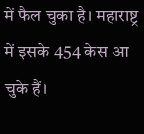में फैल चुका है। महाराष्ट्र में इसके 454 केस आ चुके हैं।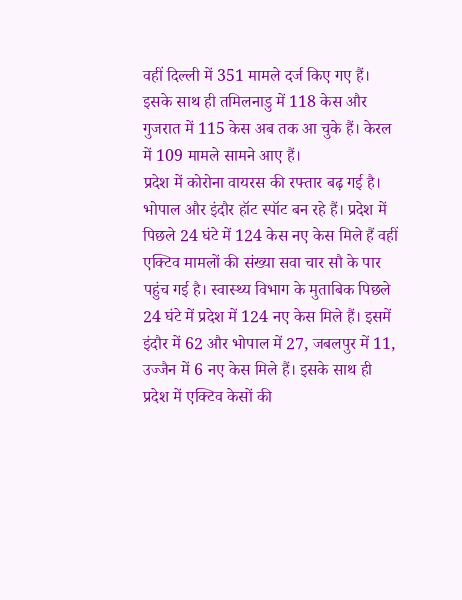वहीं दिल्ली में 351 मामले दर्ज किए गए हैं। इसके साथ ही तमिलनाडु में 118 केस और गुजरात में 115 केस अब तक आ चुके हैं। केरल में 109 मामले सामने आए हैं।
प्रदेश में कोरोना वायरस की रफ्तार बढ़ गई है। भोपाल और इंदौर हॉट स्पॉट बन रहे हैं। प्रदेश में पिछले 24 घंटे में 124 केस नए केस मिले हैं वहीं एक्टिव मामलों की संख्या सवा चार सौ के पार पहुंच गई है। स्वास्थ्य विभाग के मुताबिक पिछले 24 घंटे में प्रदेश में 124 नए केस मिले हैं। इसमें इंदौर में 62 और भोपाल में 27, जबलपुर में 11, उज्जैन में 6 नए केस मिले हैं। इसके साथ ही प्रदेश में एक्टिव केसों की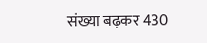संख्या बढ़कर 430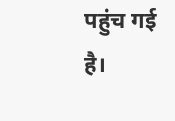पहुंच गई है।